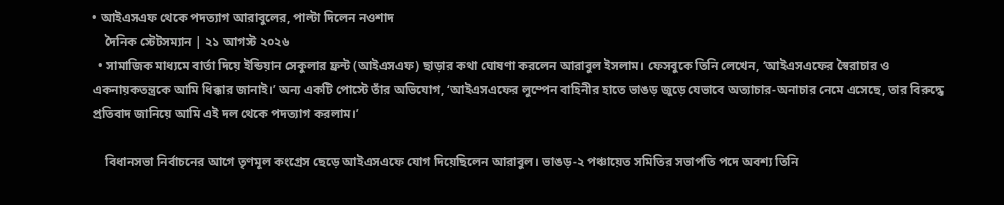• আইএসএফ থেকে পদত্যাগ আরাবুলের, পাল্টা দিলেন নওশাদ
    দৈনিক স্টেটসম্যান | ২১ আগস্ট ২০২৬
  • সামাজিক মাধ্যমে বার্তা দিয়ে ইন্ডিয়ান সেকুলার ফ্রন্ট (আইএসএফ) ছাড়ার কথা ঘোষণা করলেন আরাবুল ইসলাম। ফেসবুকে তিনি লেখেন, ‘আইএসএফের স্বৈরাচার ও একনায়কতন্ত্রকে আমি ধিক্কার জানাই।’ অন্য একটি পোস্টে তাঁর অভিযোগ, ‘আইএসএফের লুম্পেন বাহিনীর হাতে ভাঙড় জুড়ে যেভাবে অত্যাচার-অনাচার নেমে এসেছে, তার বিরুদ্ধে প্রতিবাদ জানিয়ে আমি এই দল থেকে পদত্যাগ করলাম।’

    বিধানসভা নির্বাচনের আগে তৃণমূল কংগ্রেস ছেড়ে আইএসএফে যোগ দিয়েছিলেন আরাবুল। ভাঙড়-২ পঞ্চায়েত সমিতির সভাপতি পদে অবশ্য তিনি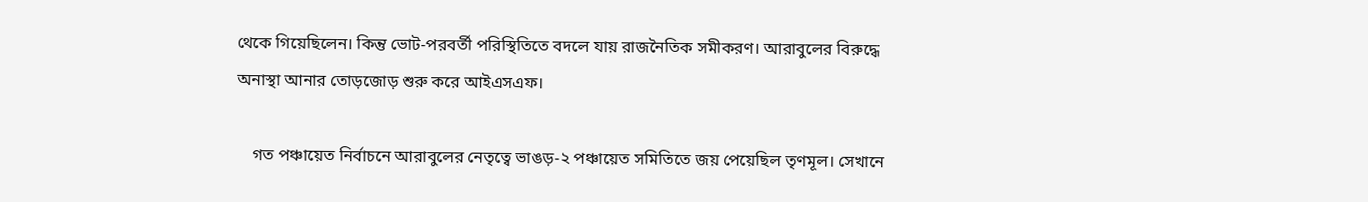থেকে গিয়েছিলেন। কিন্তু ভোট-পরবর্তী পরিস্থিতিতে বদলে যায় রাজনৈতিক সমীকরণ। আরাবুলের বিরুদ্ধে অনাস্থা আনার তোড়জোড় শুরু করে আইএসএফ।

    গত পঞ্চায়েত নির্বাচনে আরাবুলের নেতৃত্বে ভাঙড়-২ পঞ্চায়েত সমিতিতে জয় পেয়েছিল তৃণমূল। সেখানে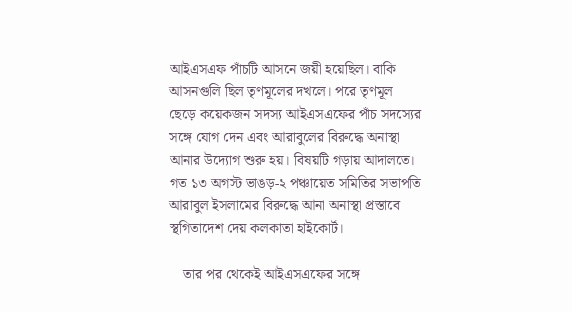আইএসএফ পাঁচটি আসনে জয়ী হয়েছিল। বাকি আসনগুলি ছিল তৃণমূলের দখলে। পরে তৃণমূল ছেড়ে কয়েকজন সদস্য আইএসএফের পাঁচ সদস্যের সঙ্গে যোগ দেন এবং আরাবুলের বিরুদ্ধে অনাস্থা আনার উদ্যোগ শুরু হয়। বিষয়টি গড়ায় আদালতে। গত ১৩ অগস্ট ভাঙড়-২ পঞ্চায়েত সমিতির সভাপতি আরাবুল ইসলামের বিরুদ্ধে আনা অনাস্থা প্রস্তাবে স্থগিতাদেশ দেয় কলকাতা হাইকোর্ট।

    তার পর থেকেই আইএসএফের সঙ্গে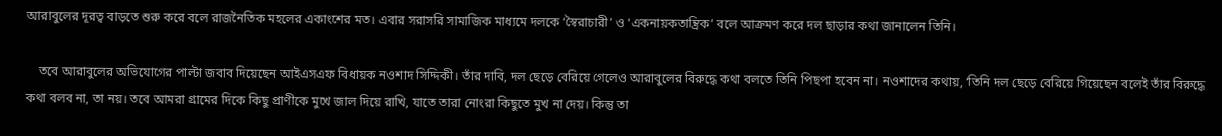আরাবুলের দূরত্ব বাড়তে শুরু করে বলে রাজনৈতিক মহলের একাংশের মত। এবার সরাসরি সামাজিক মাধ্যমে দলকে ‘স্বৈরাচারী’ ও ‘একনায়কতান্ত্রিক’ বলে আক্রমণ করে দল ছাড়ার কথা জানালেন তিনি।

    তবে আরাবুলের অভিযোগের পাল্টা জবাব দিয়েছেন আইএসএফ বিধায়ক নওশাদ সিদ্দিকী। তাঁর দাবি, দল ছেড়ে বেরিয়ে গেলেও আরাবুলের বিরুদ্ধে কথা বলতে তিনি পিছপা হবেন না। নওশাদের কথায়, ‘তিনি দল ছেড়ে বেরিয়ে গিয়েছেন বলেই তাঁর বিরুদ্ধে কথা বলব না, তা নয়। তবে আমরা গ্রামের দিকে কিছু প্রাণীকে মুখে জাল দিয়ে রাখি, যাতে তারা নোংরা কিছুতে মুখ না দেয়। কিন্তু তা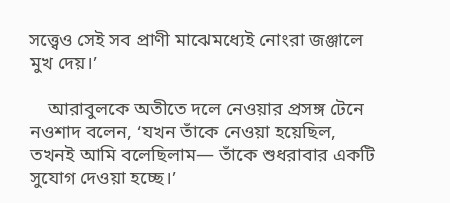সত্ত্বেও সেই সব প্রাণী মাঝেমধ্যেই নোংরা জঞ্জালে মুখ দেয়।’

    আরাবুলকে অতীতে দলে নেওয়ার প্রসঙ্গ টেনে নওশাদ বলেন, ‘যখন তাঁকে নেওয়া হয়েছিল, তখনই আমি বলেছিলাম— তাঁকে শুধরাবার একটি সুযোগ দেওয়া হচ্ছে।’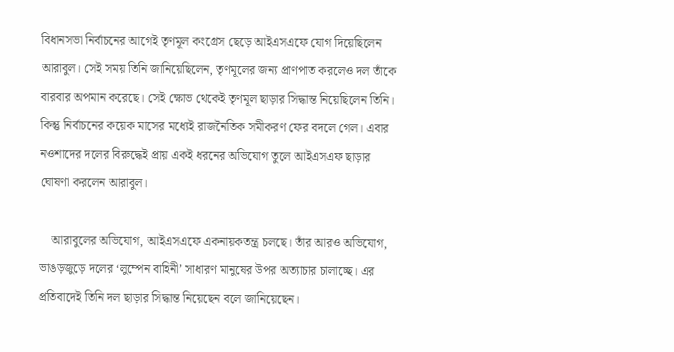বিধানসভা নির্বাচনের আগেই তৃণমূল কংগ্রেস ছেড়ে আইএসএফে যোগ দিয়েছিলেন আরাবুল। সেই সময় তিনি জানিয়েছিলেন, তৃণমূলের জন্য প্রাণপাত করলেও দল তাঁকে বারবার অপমান করেছে। সেই ক্ষোভ থেকেই তৃণমূল ছাড়ার সিদ্ধান্ত নিয়েছিলেন তিনি। কিন্তু নির্বাচনের কয়েক মাসের মধ্যেই রাজনৈতিক সমীকরণ ফের বদলে গেল। এবার নওশাদের দলের বিরুদ্ধেই প্রায় একই ধরনের অভিযোগ তুলে আইএসএফ ছাড়ার ঘোষণা করলেন আরাবুল।

    আরাবুলের অভিযোগ, আইএসএফে একনায়কতন্ত্র চলছে। তাঁর আরও অভিযোগ, ভাঙড়জুড়ে দলের ‘লুম্পেন বাহিনী’ সাধারণ মানুষের উপর অত্যাচার চালাচ্ছে। এর প্রতিবাদেই তিনি দল ছাড়ার সিদ্ধান্ত নিয়েছেন বলে জানিয়েছেন।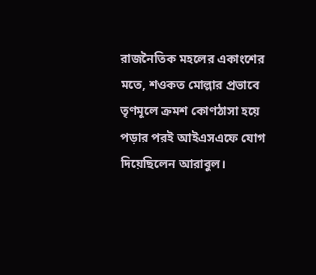রাজনৈতিক মহলের একাংশের মতে, শওকত মোল্লার প্রভাবে তৃণমূলে ক্রমশ কোণঠাসা হয়ে পড়ার পরই আইএসএফে যোগ দিয়েছিলেন আরাবুল।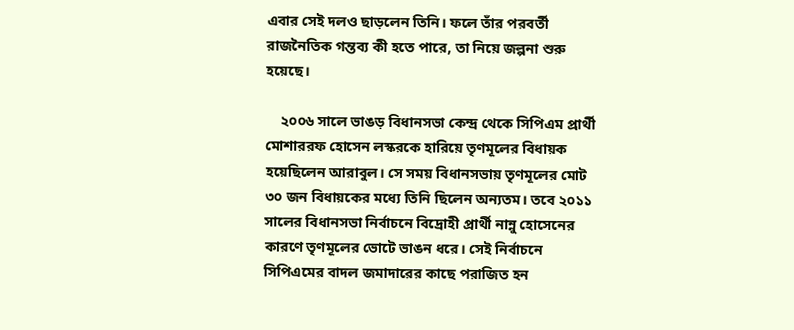এবার সেই দলও ছাড়লেন তিনি। ফলে তাঁর পরবর্তী রাজনৈতিক গন্তব্য কী হতে পারে, তা নিয়ে জল্পনা শুরু হয়েছে।

    ২০০৬ সালে ভাঙড় বিধানসভা কেন্দ্র থেকে সিপিএম প্রার্থী মোশাররফ হোসেন লস্করকে হারিয়ে তৃণমূলের বিধায়ক হয়েছিলেন আরাবুল। সে সময় বিধানসভায় তৃণমূলের মোট ৩০ জন বিধায়কের মধ্যে তিনি ছিলেন অন্যতম। তবে ২০১১ সালের বিধানসভা নির্বাচনে বিদ্রোহী প্রার্থী নান্নু হোসেনের কারণে তৃণমূলের ভোটে ভাঙন ধরে। সেই নির্বাচনে সিপিএমের বাদল জমাদারের কাছে পরাজিত হন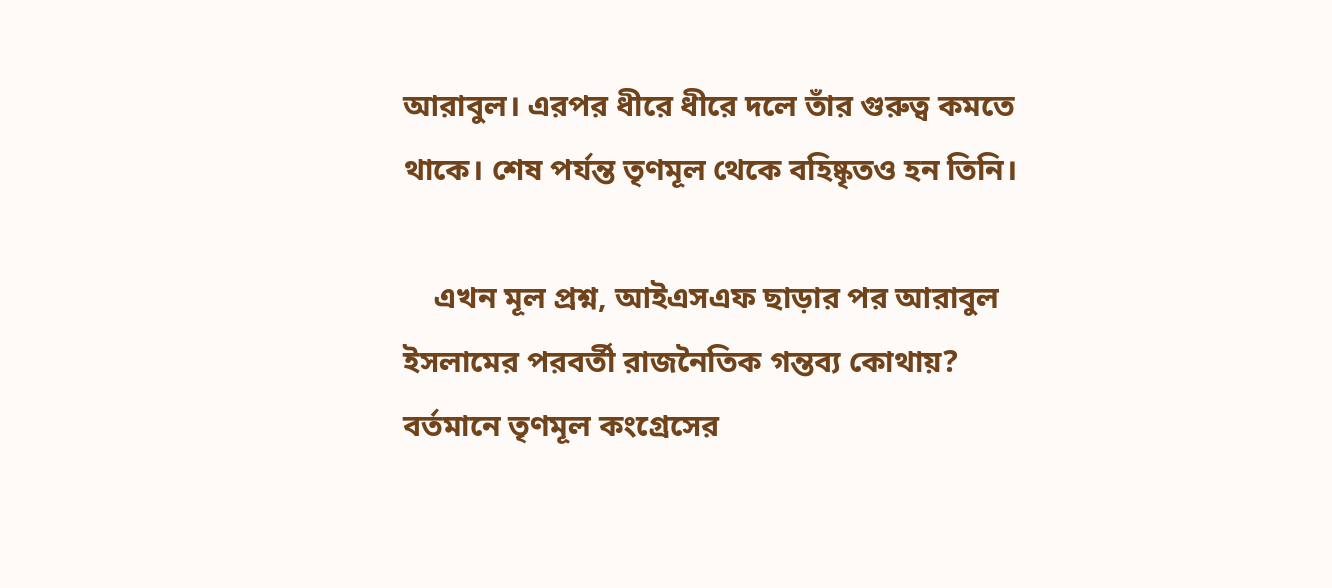আরাবুল। এরপর ধীরে ধীরে দলে তাঁর গুরুত্ব কমতে থাকে। শেষ পর্যন্ত তৃণমূল থেকে বহিষ্কৃতও হন তিনি।

    এখন মূল প্রশ্ন, আইএসএফ ছাড়ার পর আরাবুল ইসলামের পরবর্তী রাজনৈতিক গন্তব্য কোথায়? বর্তমানে তৃণমূল কংগ্রেসের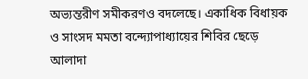অভ্যন্তরীণ সমীকরণও বদলেছে। একাধিক বিধায়ক ও সাংসদ মমতা বন্দ্যোপাধ্যায়ের শিবির ছেড়ে আলাদা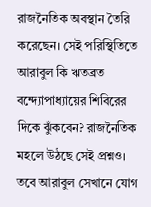রাজনৈতিক অবস্থান তৈরি করেছেন। সেই পরিস্থিতিতে আরাবুল কি ঋতব্রত বন্দ্যোপাধ্যায়ের শিবিরের দিকে ঝুঁকবেন? রাজনৈতিক মহলে উঠছে সেই প্রশ্নও। তবে আরাবুল সেখানে যোগ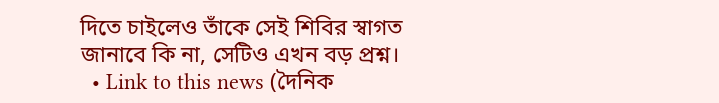দিতে চাইলেও তাঁকে সেই শিবির স্বাগত জানাবে কি না, সেটিও এখন বড় প্রশ্ন।
  • Link to this news (দৈনিক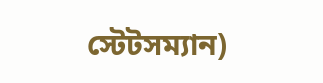স্টেটসম্যান)